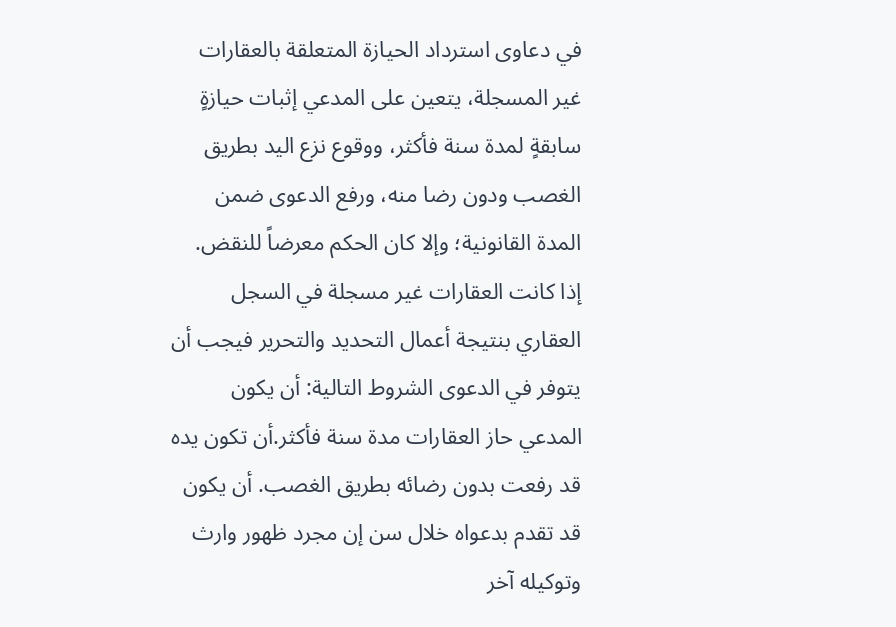في دعاوى استرداد الحيازة المتعلقة بالعقارات غير المسجلة، يتعين على المدعي إثبات حيازةٍ سابقةٍ لمدة سنة فأكثر، ووقوع نزع اليد بطريق الغصب ودون رضا منه، ورفع الدعوى ضمن المدة القانونية؛ وإلا كان الحكم معرضاً للنقض.
إذا كانت العقارات غير مسجلة في السجل العقاري بنتيجة أعمال التحديد والتحرير فيجب أن يتوفر في الدعوى الشروط التالية: أن يكون المدعي حاز العقارات مدة سنة فأكثر.أن تكون يده قد رفعت بدون رضائه بطريق الغصب. أن يكون قد تقدم بدعواه خلال سن إن مجرد ظهور وارث وتوكيله آخر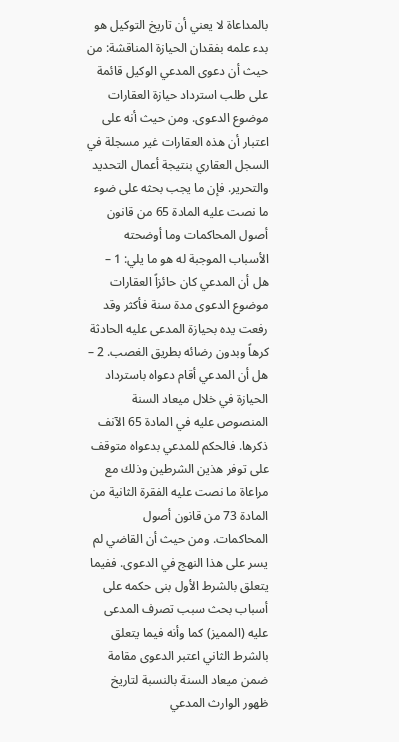بالمداعاة لا يعني أن تاريخ التوكيل هو بدء علمه بفقدان الحيازة المناقشة: من حيث أن دعوى المدعي الوكيل قائمة على طلب استرداد حيازة العقارات موضوع الدعوى. ومن حيث أنه على اعتبار أن هذه العقارات غير مسجلة في السجل العقاري بنتيجة أعمال التحديد والتحرير. فإن ما يجب بحثه على ضوء ما نصت عليه المادة 65 من قانون أصول المحاكمات وما أوضحته الأسباب الموجبة له هو ما يلي: 1 – هل أن المدعي كان حائزاً العقارات موضوع الدعوى مدة سنة فأكثر وقد رفعت يده بحيازة المدعى عليه الحادثة كرهاً وبدون رضائه بطريق الغصب. 2 – هل أن المدعي أقام دعواه باسترداد الحيازة في خلال ميعاد السنة المنصوص عليه في المادة 65 الآنف ذكرها. فالحكم للمدعي بدعواه متوقف على توفر هذين الشرطين وذلك مع مراعاة ما نصت عليه الفقرة الثانية من المادة 73 من قانون أصول المحاكمات. ومن حيث أن القاضي لم يسر على هذا النهج في الدعوى. ففيما يتعلق بالشرط الأول بنى حكمه على أسباب بحث سبب تصرف المدعى عليه (المميز) كما وأنه فيما يتعلق بالشرط الثاني اعتبر الدعوى مقامة ضمن ميعاد السنة بالنسبة لتاريخ ظهور الوارث المدعي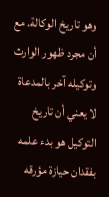وهو تاريخ الوكالة. مع أن مجرد ظهور الوارث وتوكيله آخر بالمدعاة لا يعني أن تاريخ التوكيل هو بدء علمه بفقدان حيازة مؤرقه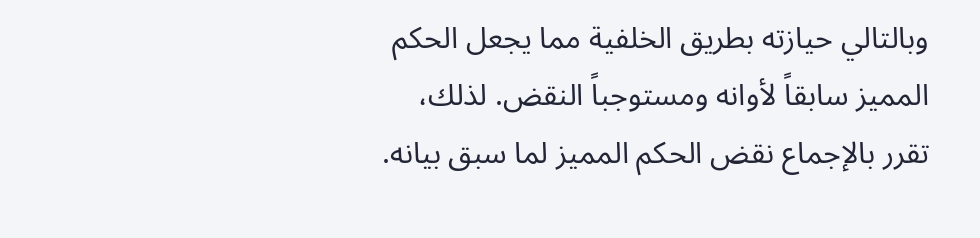وبالتالي حيازته بطريق الخلفية مما يجعل الحكم المميز سابقاً لأوانه ومستوجباً النقض. لذلك، تقرر بالإجماع نقض الحكم المميز لما سبق بيانه.